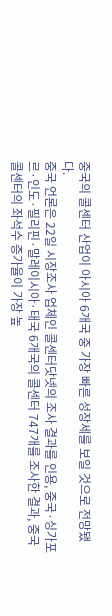중국의 콜센터 산업이 아시아 6개국 중 가장 빠른 성장세를 보일 것으로 전망됐다.
중국 언론은 22일 시장조사 업체인 콜센터닷넷의 조사 결과를 인용, 중국·싱가포르·인도·필리핀·말레이시아·태국 6개국의 콜센터 747개를 조사한 결과, 중국 콜센터의 좌석수 증가율이 가장 높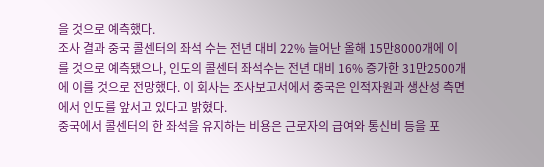을 것으로 예측했다.
조사 결과 중국 콜센터의 좌석 수는 전년 대비 22% 늘어난 올해 15만8000개에 이를 것으로 예측됐으나, 인도의 콜센터 좌석수는 전년 대비 16% 증가한 31만2500개에 이를 것으로 전망했다. 이 회사는 조사보고서에서 중국은 인적자원과 생산성 측면에서 인도를 앞서고 있다고 밝혔다.
중국에서 콜센터의 한 좌석을 유지하는 비용은 근로자의 급여와 통신비 등을 포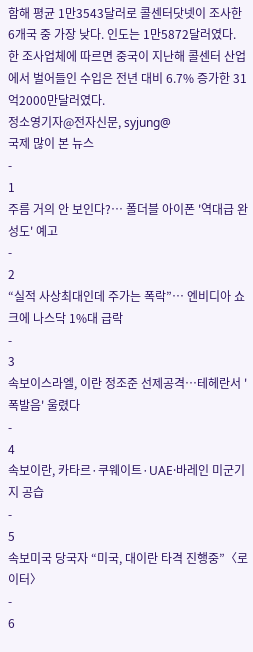함해 평균 1만3543달러로 콜센터닷넷이 조사한 6개국 중 가장 낮다. 인도는 1만5872달러였다.
한 조사업체에 따르면 중국이 지난해 콜센터 산업에서 벌어들인 수입은 전년 대비 6.7% 증가한 31억2000만달러였다.
정소영기자@전자신문, syjung@
국제 많이 본 뉴스
-
1
주름 거의 안 보인다?… 폴더블 아이폰 '역대급 완성도' 예고
-
2
“실적 사상최대인데 주가는 폭락”… 엔비디아 쇼크에 나스닥 1%대 급락
-
3
속보이스라엘, 이란 정조준 선제공격…테헤란서 '폭발음' 울렸다
-
4
속보이란, 카타르·쿠웨이트·UAE·바레인 미군기지 공습
-
5
속보미국 당국자 “미국, 대이란 타격 진행중”〈로이터〉
-
6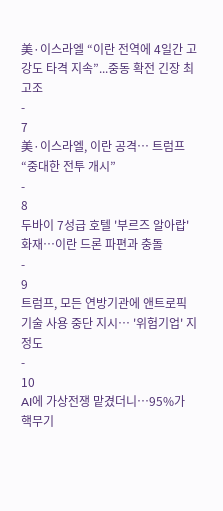美·이스라엘 “이란 전역에 4일간 고강도 타격 지속”...중동 확전 긴장 최고조
-
7
美·이스라엘, 이란 공격… 트럼프 “중대한 전투 개시”
-
8
두바이 7성급 호텔 '부르즈 알아랍' 화재…이란 드론 파편과 충돌
-
9
트럼프, 모든 연방기관에 앤트로픽 기술 사용 중단 지시… '위험기업' 지정도
-
10
AI에 가상전쟁 맡겼더니…95%가 핵무기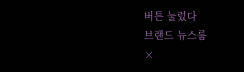버튼 눌렀다
브랜드 뉴스룸
×